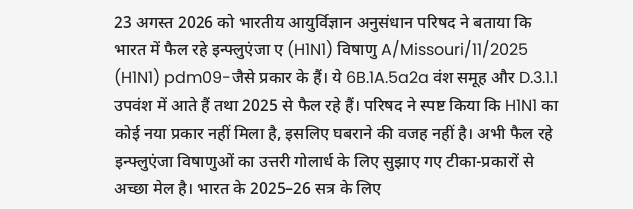23 अगस्त 2026 को भारतीय आयुर्विज्ञान अनुसंधान परिषद ने बताया कि भारत में फैल रहे इन्फ्लुएंजा ए (H1N1) विषाणु A/Missouri/11/2025 (H1N1) pdm09-जैसे प्रकार के हैं। ये 6B.1A.5a2a वंश समूह और D.3.1.1 उपवंश में आते हैं तथा 2025 से फैल रहे हैं। परिषद ने स्पष्ट किया कि H1N1 का कोई नया प्रकार नहीं मिला है, इसलिए घबराने की वजह नहीं है। अभी फैल रहे इन्फ्लुएंजा विषाणुओं का उत्तरी गोलार्ध के लिए सुझाए गए टीका-प्रकारों से अच्छा मेल है। भारत के 2025–26 सत्र के लिए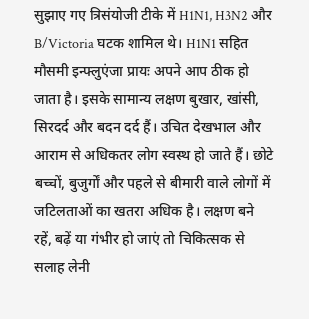सुझाए गए त्रिसंयोजी टीके में H1N1, H3N2 और B/Victoria घटक शामिल थे। H1N1 सहित मौसमी इन्फ्लुएंजा प्रायः अपने आप ठीक हो जाता है। इसके सामान्य लक्षण बुखार, खांसी, सिरदर्द और बदन दर्द हैं। उचित देखभाल और आराम से अधिकतर लोग स्वस्थ हो जाते हैं। छोटे बच्चों, बुजुर्गों और पहले से बीमारी वाले लोगों में जटिलताओं का खतरा अधिक है। लक्षण बने रहें, बढ़ें या गंभीर हो जाएं तो चिकित्सक से सलाह लेनी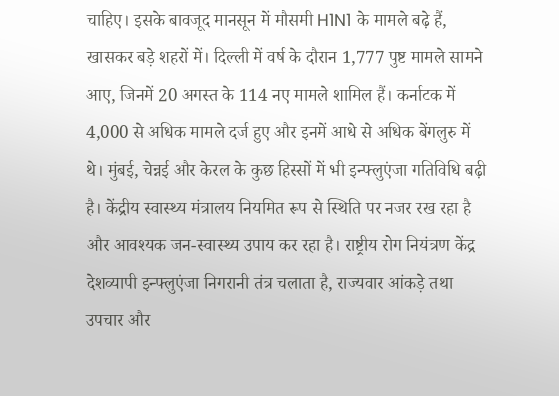चाहिए। इसके बावजूद मानसून में मौसमी H1N1 के मामले बढ़े हैं, खासकर बड़े शहरों में। दिल्ली में वर्ष के दौरान 1,777 पुष्ट मामले सामने आए, जिनमें 20 अगस्त के 114 नए मामले शामिल हैं। कर्नाटक में 4,000 से अधिक मामले दर्ज हुए और इनमें आधे से अधिक बेंगलुरु में थे। मुंबई, चेन्नई और केरल के कुछ हिस्सों में भी इन्फ्लुएंजा गतिविधि बढ़ी है। केंद्रीय स्वास्थ्य मंत्रालय नियमित रूप से स्थिति पर नजर रख रहा है और आवश्यक जन-स्वास्थ्य उपाय कर रहा है। राष्ट्रीय रोग नियंत्रण केंद्र देशव्यापी इन्फ्लुएंजा निगरानी तंत्र चलाता है, राज्यवार आंकड़े तथा उपचार और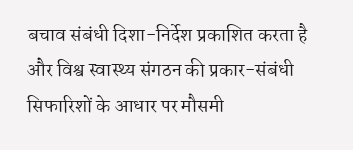बचाव संबंधी दिशा-निर्देश प्रकाशित करता है और विश्व स्वास्थ्य संगठन की प्रकार-संबंधी सिफारिशों के आधार पर मौसमी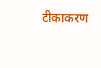टीकाकरण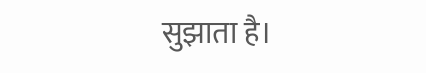सुझाता है।